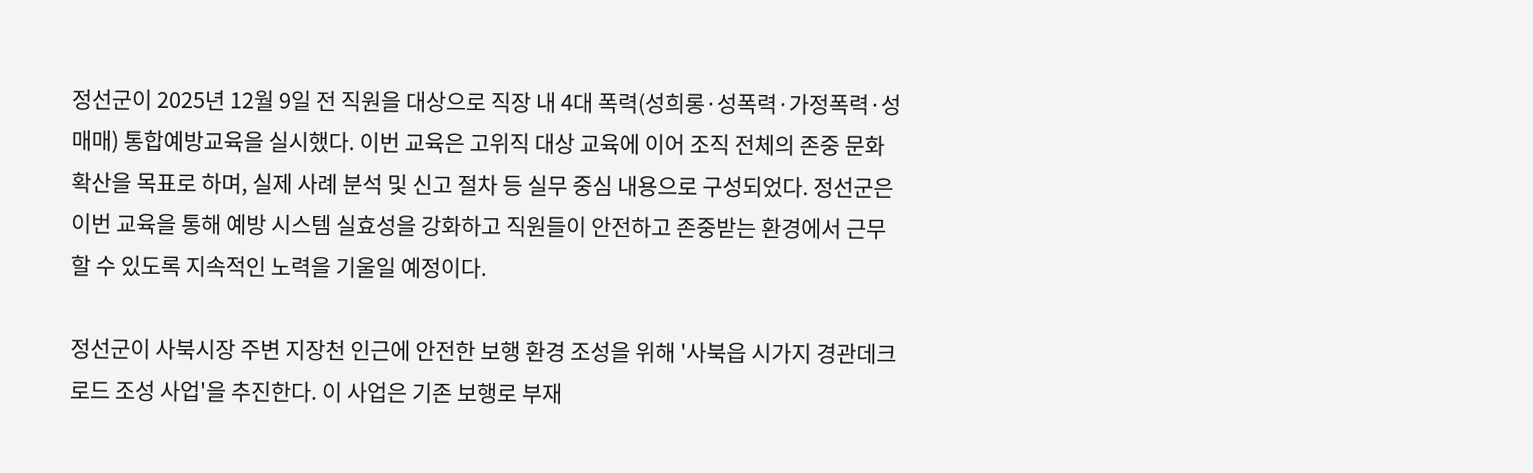정선군이 2025년 12월 9일 전 직원을 대상으로 직장 내 4대 폭력(성희롱·성폭력·가정폭력·성매매) 통합예방교육을 실시했다. 이번 교육은 고위직 대상 교육에 이어 조직 전체의 존중 문화 확산을 목표로 하며, 실제 사례 분석 및 신고 절차 등 실무 중심 내용으로 구성되었다. 정선군은 이번 교육을 통해 예방 시스템 실효성을 강화하고 직원들이 안전하고 존중받는 환경에서 근무할 수 있도록 지속적인 노력을 기울일 예정이다.

정선군이 사북시장 주변 지장천 인근에 안전한 보행 환경 조성을 위해 '사북읍 시가지 경관데크로드 조성 사업'을 추진한다. 이 사업은 기존 보행로 부재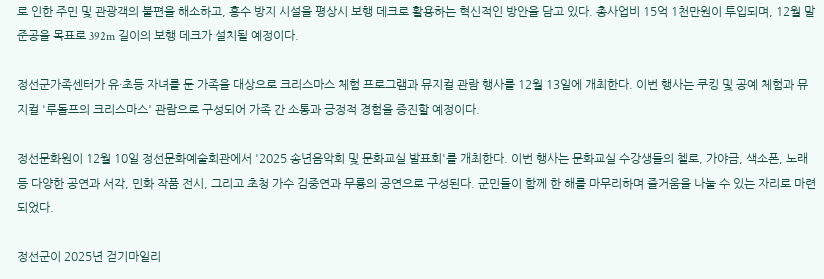로 인한 주민 및 관광객의 불편을 해소하고, 홍수 방지 시설을 평상시 보행 데크로 활용하는 혁신적인 방안을 담고 있다. 총사업비 15억 1천만원이 투입되며, 12월 말 준공을 목표로 392m 길이의 보행 데크가 설치될 예정이다.

정선군가족센터가 유·초등 자녀를 둔 가족을 대상으로 크리스마스 체험 프로그램과 뮤지컬 관람 행사를 12월 13일에 개최한다. 이번 행사는 쿠킹 및 공예 체험과 뮤지컬 '루돌프의 크리스마스' 관람으로 구성되어 가족 간 소통과 긍정적 경험을 증진할 예정이다.

정선문화원이 12월 10일 정선문화예술회관에서 '2025 송년음악회 및 문화교실 발표회'를 개최한다. 이번 행사는 문화교실 수강생들의 첼로, 가야금, 색소폰, 노래 등 다양한 공연과 서각, 민화 작품 전시, 그리고 초청 가수 김중연과 무룡의 공연으로 구성된다. 군민들이 함께 한 해를 마무리하며 즐거움을 나눌 수 있는 자리로 마련되었다.

정선군이 2025년 걷기마일리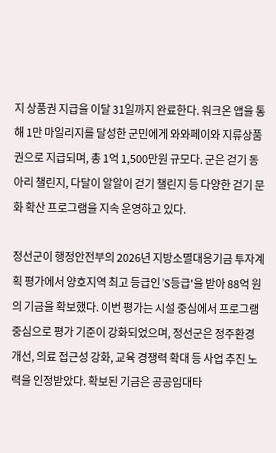지 상품권 지급을 이달 31일까지 완료한다. 워크온 앱을 통해 1만 마일리지를 달성한 군민에게 와와페이와 지류상품권으로 지급되며, 총 1억 1,500만원 규모다. 군은 걷기 동아리 챌린지, 다달이 알알이 걷기 챌린지 등 다양한 걷기 문화 확산 프로그램을 지속 운영하고 있다.

정선군이 행정안전부의 2026년 지방소멸대응기금 투자계획 평가에서 양호지역 최고 등급인 'S등급'을 받아 88억 원의 기금을 확보했다. 이번 평가는 시설 중심에서 프로그램 중심으로 평가 기준이 강화되었으며, 정선군은 정주환경 개선, 의료 접근성 강화, 교육 경쟁력 확대 등 사업 추진 노력을 인정받았다. 확보된 기금은 공공임대타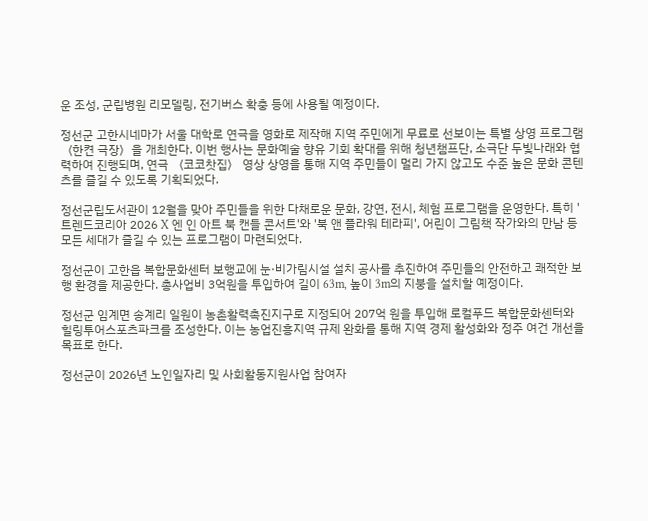운 조성, 군립병원 리모델링, 전기버스 확충 등에 사용될 예정이다.

정선군 고한시네마가 서울 대학로 연극을 영화로 제작해 지역 주민에게 무료로 선보이는 특별 상영 프로그램 〈한켠 극장〉을 개최한다. 이번 행사는 문화예술 향유 기회 확대를 위해 청년챔프단, 소극단 두빛나래와 협력하여 진행되며, 연극 〈코코찻집〉 영상 상영을 통해 지역 주민들이 멀리 가지 않고도 수준 높은 문화 콘텐츠를 즐길 수 있도록 기획되었다.

정선군립도서관이 12월을 맞아 주민들을 위한 다채로운 문화, 강연, 전시, 체험 프로그램을 운영한다. 특히 '트렌드코리아 2026 X 엔 인 아트 북 캔들 콘서트'와 '북 앤 플라워 테라피', 어린이 그림책 작가와의 만남 등 모든 세대가 즐길 수 있는 프로그램이 마련되었다.

정선군이 고한읍 복합문화센터 보행교에 눈·비가림시설 설치 공사를 추진하여 주민들의 안전하고 쾌적한 보행 환경을 제공한다. 총사업비 3억원을 투입하여 길이 63m, 높이 3m의 지붕을 설치할 예정이다.

정선군 임계면 송계리 일원이 농촌활력촉진지구로 지정되어 207억 원을 투입해 로컬푸드 복합문화센터와 힐링투어스포츠파크를 조성한다. 이는 농업진흥지역 규제 완화를 통해 지역 경제 활성화와 정주 여건 개선을 목표로 한다.

정선군이 2026년 노인일자리 및 사회활동지원사업 참여자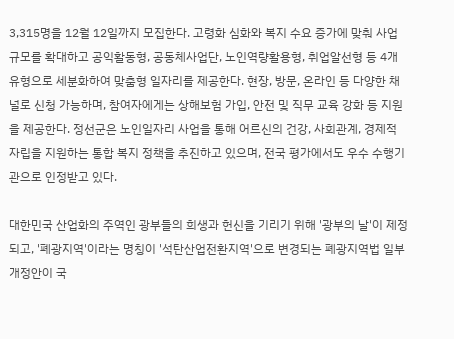3,315명을 12월 12일까지 모집한다. 고령화 심화와 복지 수요 증가에 맞춰 사업 규모를 확대하고 공익활동형, 공동체사업단, 노인역량활용형, 취업알선형 등 4개 유형으로 세분화하여 맞춤형 일자리를 제공한다. 현장, 방문, 온라인 등 다양한 채널로 신청 가능하며, 참여자에게는 상해보험 가입, 안전 및 직무 교육 강화 등 지원을 제공한다. 정선군은 노인일자리 사업을 통해 어르신의 건강, 사회관계, 경제적 자립을 지원하는 통합 복지 정책을 추진하고 있으며, 전국 평가에서도 우수 수행기관으로 인정받고 있다.

대한민국 산업화의 주역인 광부들의 희생과 헌신을 기리기 위해 '광부의 날'이 제정되고, '폐광지역'이라는 명칭이 '석탄산업전환지역'으로 변경되는 폐광지역법 일부개정안이 국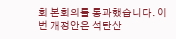회 본회의를 통과했습니다. 이번 개정안은 석탄산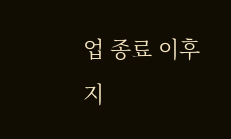업 종료 이후 지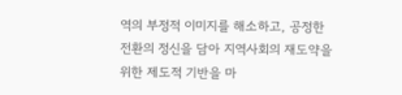역의 부정적 이미지를 해소하고, 공정한 전환의 정신을 담아 지역사회의 재도약을 위한 제도적 기반을 마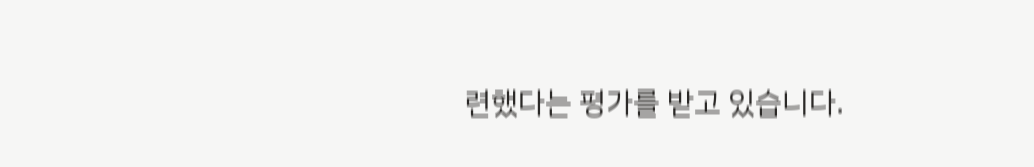련했다는 평가를 받고 있습니다.